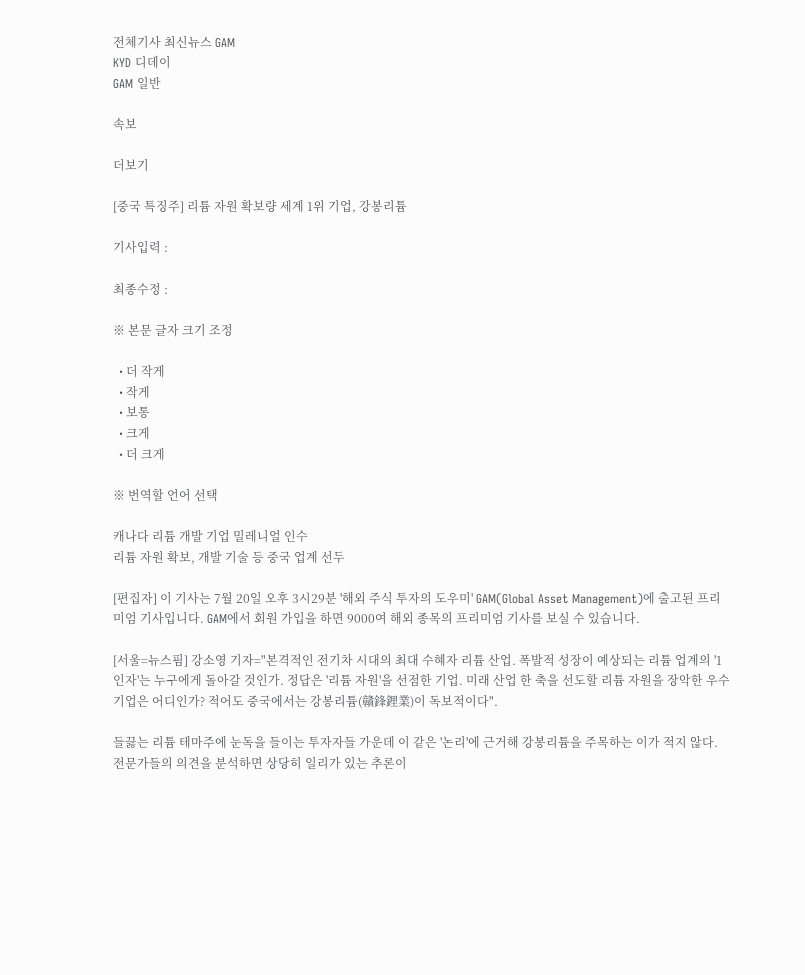전체기사 최신뉴스 GAM
KYD 디데이
GAM 일반

속보

더보기

[중국 특징주] 리튬 자원 확보량 세계 1위 기업, 강봉리튬

기사입력 :

최종수정 :

※ 본문 글자 크기 조정

  • 더 작게
  • 작게
  • 보통
  • 크게
  • 더 크게

※ 번역할 언어 선택

캐나다 리튬 개발 기업 밀레니얼 인수
리튬 자원 확보, 개발 기술 등 중국 업계 선두

[편집자] 이 기사는 7월 20일 오후 3시29분 '해외 주식 투자의 도우미' GAM(Global Asset Management)에 출고된 프리미엄 기사입니다. GAM에서 회원 가입을 하면 9000여 해외 종목의 프리미엄 기사를 보실 수 있습니다.

[서울=뉴스핌] 강소영 기자="본격적인 전기차 시대의 최대 수혜자 리튬 산업. 폭발적 성장이 예상되는 리튬 업계의 '1인자'는 누구에게 돌아갈 것인가. 정답은 '리튬 자원'을 선점한 기업. 미래 산업 한 축을 선도할 리튬 자원을 장악한 우수 기업은 어디인가? 적어도 중국에서는 강봉리튬(贛鋒鋰業)이 독보적이다".

들끓는 리튬 테마주에 눈독을 들이는 투자자들 가운데 이 같은 '논리'에 근거해 강봉리튬을 주목하는 이가 적지 않다. 전문가들의 의견을 분석하면 상당히 일리가 있는 추론이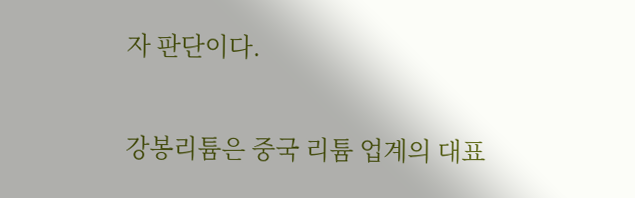자 판단이다.

강봉리튬은 중국 리튬 업계의 대표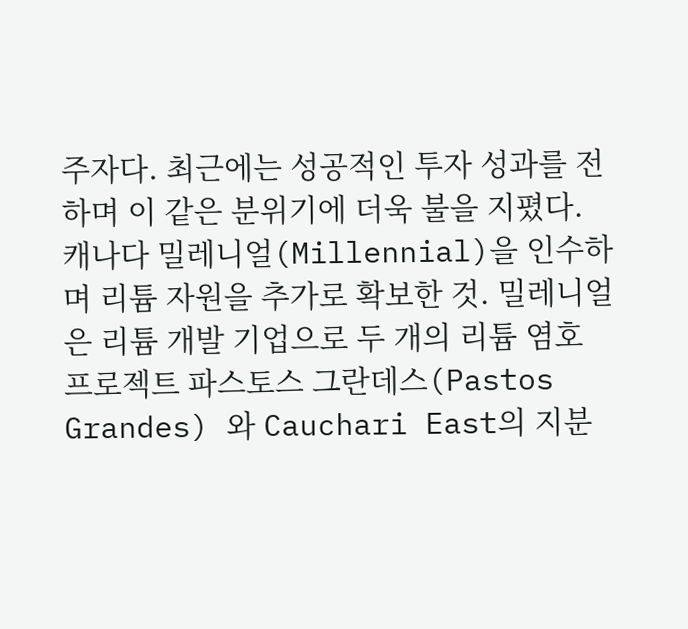주자다. 최근에는 성공적인 투자 성과를 전하며 이 같은 분위기에 더욱 불을 지폈다. 캐나다 밀레니얼(Millennial)을 인수하며 리튬 자원을 추가로 확보한 것. 밀레니얼은 리튬 개발 기업으로 두 개의 리튬 염호 프로젝트 파스토스 그란데스(Pastos Grandes) 와 Cauchari East의 지분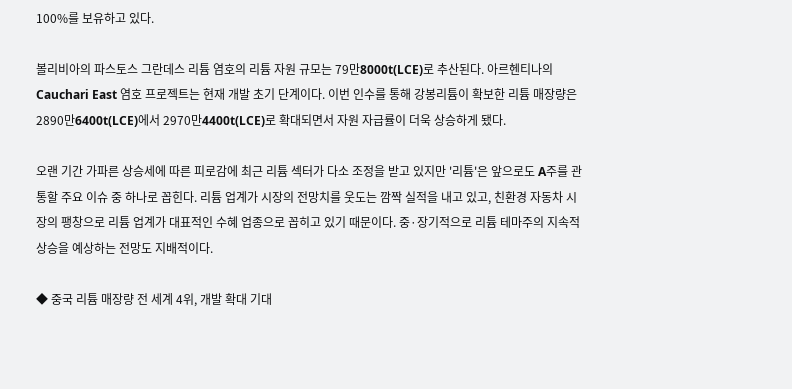100%를 보유하고 있다.

볼리비아의 파스토스 그란데스 리튬 염호의 리튬 자원 규모는 79만8000t(LCE)로 추산된다. 아르헨티나의 Cauchari East 염호 프로젝트는 현재 개발 초기 단계이다. 이번 인수를 통해 강봉리튬이 확보한 리튬 매장량은 2890만6400t(LCE)에서 2970만4400t(LCE)로 확대되면서 자원 자급률이 더욱 상승하게 됐다.

오랜 기간 가파른 상승세에 따른 피로감에 최근 리튬 섹터가 다소 조정을 받고 있지만 '리튬'은 앞으로도 A주를 관통할 주요 이슈 중 하나로 꼽힌다. 리튬 업계가 시장의 전망치를 웃도는 깜짝 실적을 내고 있고, 친환경 자동차 시장의 팽창으로 리튬 업계가 대표적인 수혜 업종으로 꼽히고 있기 때문이다. 중·장기적으로 리튬 테마주의 지속적 상승을 예상하는 전망도 지배적이다.

◆ 중국 리튬 매장량 전 세계 4위, 개발 확대 기대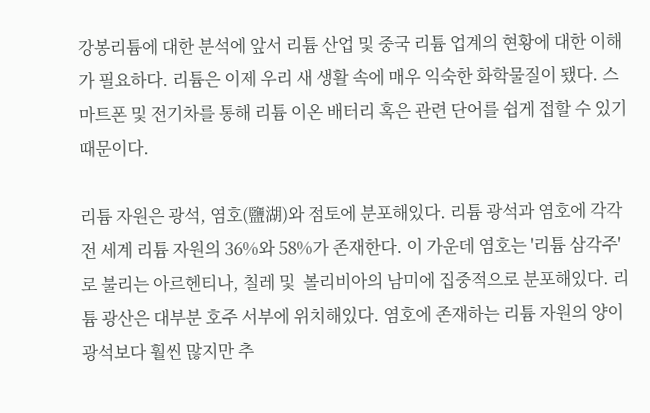강봉리튬에 대한 분석에 앞서 리튬 산업 및 중국 리튬 업계의 현황에 대한 이해가 필요하다. 리튬은 이제 우리 새 생활 속에 매우 익숙한 화학물질이 됐다. 스마트폰 및 전기차를 통해 리튬 이온 배터리 혹은 관련 단어를 쉽게 접할 수 있기 때문이다.

리튬 자원은 광석, 염호(鹽湖)와 점토에 분포해있다. 리튬 광석과 염호에 각각 전 세계 리튬 자원의 36%와 58%가 존재한다. 이 가운데 염호는 '리튬 삼각주'로 불리는 아르헨티나, 칠레 및  볼리비아의 남미에 집중적으로 분포해있다. 리튬 광산은 대부분 호주 서부에 위치해있다. 염호에 존재하는 리튬 자원의 양이 광석보다 훨씬 많지만 추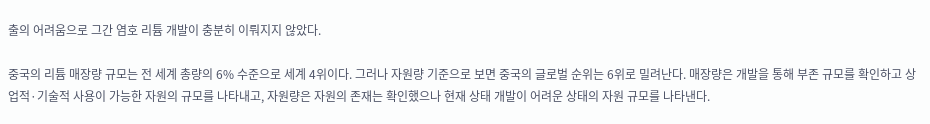출의 어려움으로 그간 염호 리튬 개발이 충분히 이뤄지지 않았다.

중국의 리튬 매장량 규모는 전 세계 총량의 6% 수준으로 세계 4위이다. 그러나 자원량 기준으로 보면 중국의 글로벌 순위는 6위로 밀려난다. 매장량은 개발을 통해 부존 규모를 확인하고 상업적·기술적 사용이 가능한 자원의 규모를 나타내고, 자원량은 자원의 존재는 확인했으나 현재 상태 개발이 어려운 상태의 자원 규모를 나타낸다.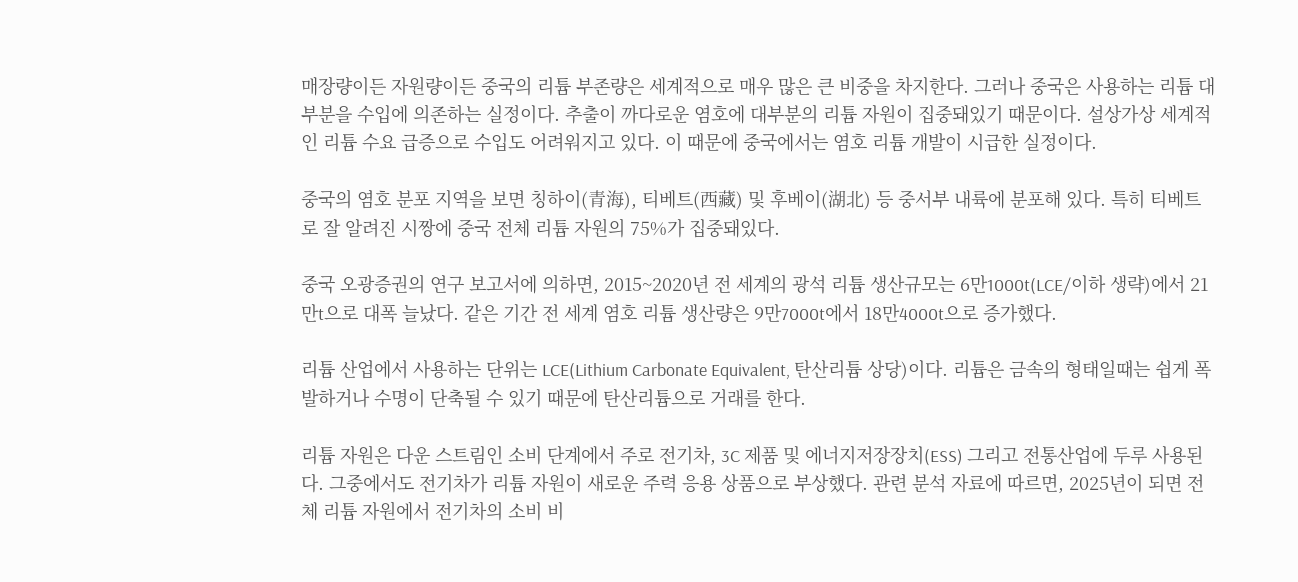매장량이든 자원량이든 중국의 리튬 부존량은 세계적으로 매우 많은 큰 비중을 차지한다. 그러나 중국은 사용하는 리튬 대부분을 수입에 의존하는 실정이다. 추출이 까다로운 염호에 대부분의 리튬 자원이 집중돼있기 때문이다. 설상가상 세계적인 리튬 수요 급증으로 수입도 어려워지고 있다. 이 때문에 중국에서는 염호 리튬 개발이 시급한 실정이다.

중국의 염호 분포 지역을 보면 칭하이(青海), 티베트(西藏) 및 후베이(湖北) 등 중서부 내륙에 분포해 있다. 특히 티베트로 잘 알려진 시짱에 중국 전체 리튬 자원의 75%가 집중돼있다.

중국 오광증권의 연구 보고서에 의하면, 2015~2020년 전 세계의 광석 리튬 생산규모는 6만1000t(LCE/이하 생략)에서 21만t으로 대폭 늘났다. 같은 기간 전 세계 염호 리튬 생산량은 9만7000t에서 18만4000t으로 증가했다.

리튬 산업에서 사용하는 단위는 LCE(Lithium Carbonate Equivalent, 탄산리튬 상당)이다. 리튬은 금속의 형태일때는 쉽게 폭발하거나 수명이 단축될 수 있기 때문에 탄산리튬으로 거래를 한다.

리튬 자원은 다운 스트림인 소비 단계에서 주로 전기차, 3C 제품 및 에너지저장장치(ESS) 그리고 전통산업에 두루 사용된다. 그중에서도 전기차가 리튬 자원이 새로운 주력 응용 상품으로 부상했다. 관련 분석 자료에 따르면, 2025년이 되면 전체 리튬 자원에서 전기차의 소비 비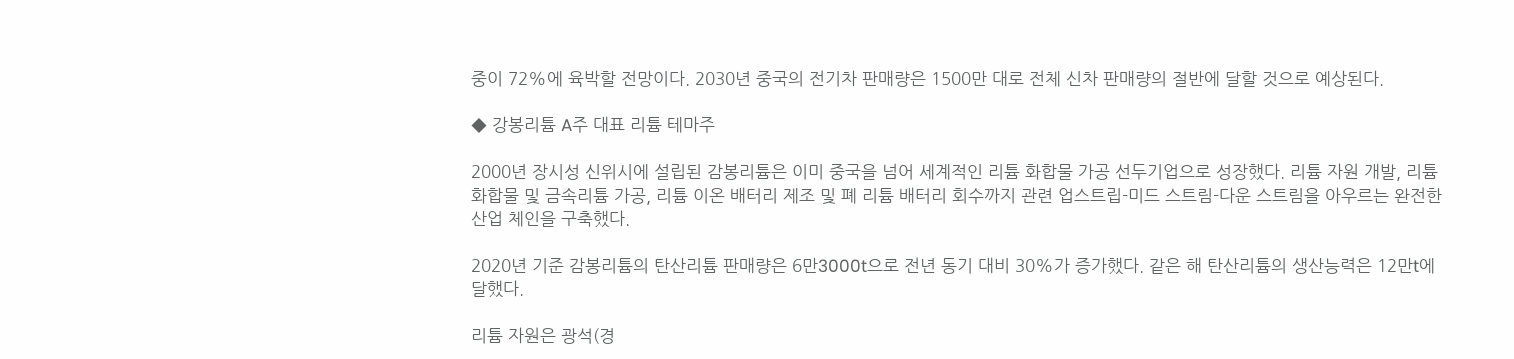중이 72%에 육박할 전망이다. 2030년 중국의 전기차 판매량은 1500만 대로 전체 신차 판매량의 절반에 달할 것으로 예상된다.

◆ 강봉리튬 A주 대표 리튬 테마주

2000년 장시성 신위시에 설립된 감봉리튬은 이미 중국을 넘어 세계적인 리튬 화합물 가공 선두기업으로 성장했다. 리튬 자원 개발, 리튬 화합물 및 금속리튬 가공, 리튬 이온 배터리 제조 및 폐 리튬 배터리 회수까지 관련 업스트립-미드 스트림-다운 스트림을 아우르는 완전한 산업 체인을 구축했다.

2020년 기준 감봉리튬의 탄산리튬 판매량은 6만3000t으로 전년 동기 대비 30%가 증가했다. 같은 해 탄산리튬의 생산능력은 12만t에 달했다.

리튬 자원은 광석(경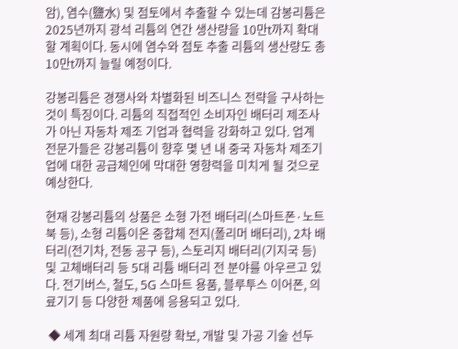암), 염수(鹽水) 및 점토에서 추출할 수 있는데 감봉리튬은 2025년까지 광석 리튬의 연간 생산량을 10만t까지 확대할 계획이다. 동시에 염수와 점토 추출 리튬의 생산량도 총 10만t까지 늘릴 예정이다.

강봉리튬은 경쟁사와 차별화된 비즈니스 전략을 구사하는 것이 특징이다. 리튬의 직접적인 소비자인 배터리 제조사가 아닌 자동차 제조 기업과 협력을 강화하고 있다. 업계 전문가들은 강봉리튬이 향후 몇 년 내 중국 자동차 제조기업에 대한 공급체인에 막대한 영향력을 미치게 될 것으로 예상한다.

현재 강봉리튬의 상품은 소형 가전 배터리(스마트폰·노트북 등), 소형 리튬이온 중합체 전지(폴리머 배터리), 2차 배터리(전기차, 전동 공구 등), 스토리지 배터리(기지국 등) 및 고체배터리 등 5대 리튬 배터리 전 분야를 아우르고 있다. 전기버스, 철도, 5G 스마트 용품, 블루투스 이어폰, 의료기기 등 다양한 제품에 응용되고 있다.

 ◆ 세계 최대 리튬 자원량 확보, 개발 및 가공 기술 선두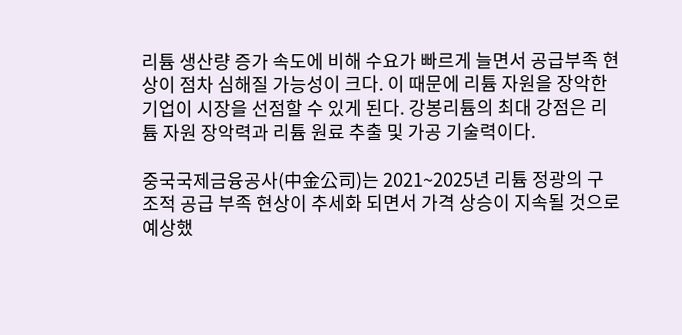리튬 생산량 증가 속도에 비해 수요가 빠르게 늘면서 공급부족 현상이 점차 심해질 가능성이 크다. 이 때문에 리튬 자원을 장악한 기업이 시장을 선점할 수 있게 된다. 강봉리튬의 최대 강점은 리튬 자원 장악력과 리튬 원료 추출 및 가공 기술력이다.

중국국제금융공사(中金公司)는 2021~2025년 리튬 정광의 구조적 공급 부족 현상이 추세화 되면서 가격 상승이 지속될 것으로 예상했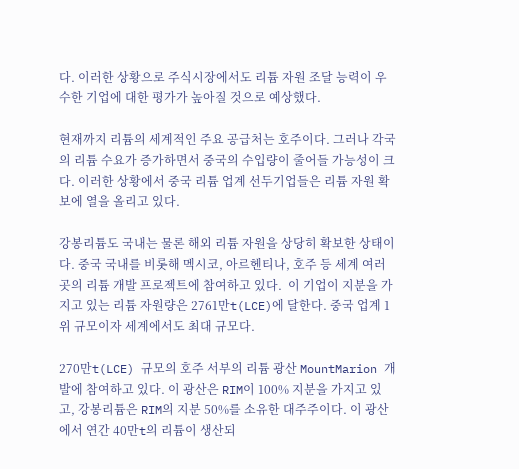다. 이러한 상황으로 주식시장에서도 리튬 자원 조달 능력이 우수한 기업에 대한 평가가 높아질 것으로 예상했다.

현재까지 리튬의 세계적인 주요 공급처는 호주이다. 그러나 각국의 리튬 수요가 증가하면서 중국의 수입량이 줄어들 가능성이 크다. 이러한 상황에서 중국 리튬 업계 선두기업들은 리튬 자원 확보에 열을 올리고 있다.

강봉리튬도 국내는 물론 해외 리튬 자원을 상당히 확보한 상태이다. 중국 국내를 비롯해 멕시코, 아르헨티나, 호주 등 세계 여러 곳의 리튬 개발 프로젝트에 참여하고 있다.  이 기업이 지분을 가지고 있는 리튬 자원량은 2761만t(LCE)에 달한다. 중국 업계 1위 규모이자 세계에서도 최대 규모다.

270만t(LCE) 규모의 호주 서부의 리튬 광산 MountMarion 개발에 참여하고 있다. 이 광산은 RIM이 100% 지분을 가지고 있고, 강봉리튬은 RIM의 지분 50%를 소유한 대주주이다. 이 광산에서 연간 40만t의 리튬이 생산되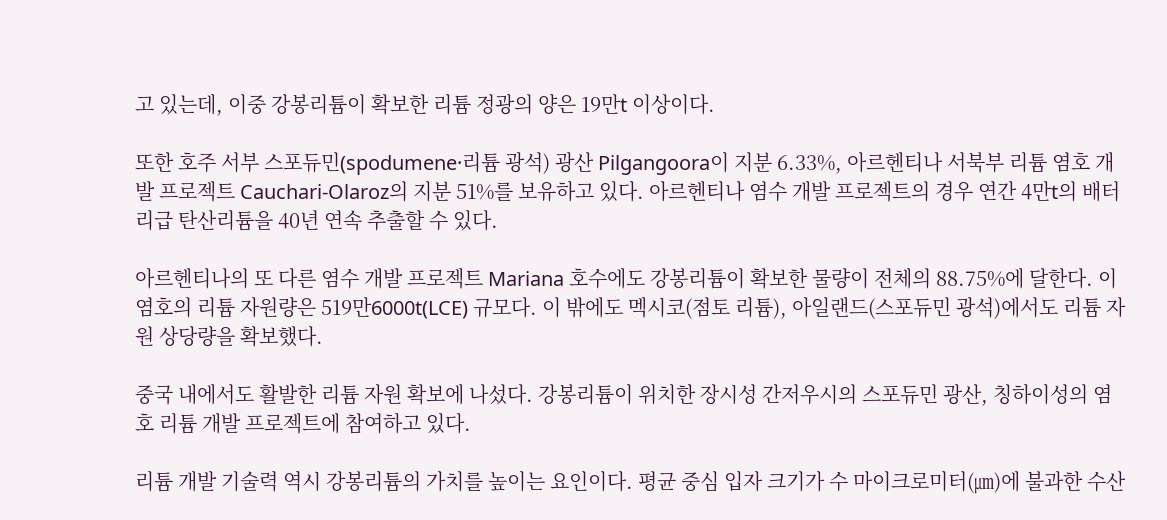고 있는데, 이중 강봉리튬이 확보한 리튬 정광의 양은 19만t 이상이다.

또한 호주 서부 스포듀민(spodumene·리튬 광석) 광산 Pilgangoora이 지분 6.33%, 아르헨티나 서북부 리튬 염호 개발 프로젝트 Cauchari-Olaroz의 지분 51%를 보유하고 있다. 아르헨티나 염수 개발 프로젝트의 경우 연간 4만t의 배터리급 탄산리튬을 40년 연속 추출할 수 있다.

아르헨티나의 또 다른 염수 개발 프로젝트 Mariana 호수에도 강봉리튬이 확보한 물량이 전체의 88.75%에 달한다. 이 염호의 리튬 자원량은 519만6000t(LCE) 규모다. 이 밖에도 멕시코(점토 리튬), 아일랜드(스포듀민 광석)에서도 리튬 자원 상당량을 확보했다.

중국 내에서도 활발한 리튬 자원 확보에 나섰다. 강봉리튬이 위치한 장시성 간저우시의 스포듀민 광산, 칭하이성의 염호 리튬 개발 프로젝트에 참여하고 있다.

리튬 개발 기술력 역시 강봉리튬의 가치를 높이는 요인이다. 평균 중심 입자 크기가 수 마이크로미터(㎛)에 불과한 수산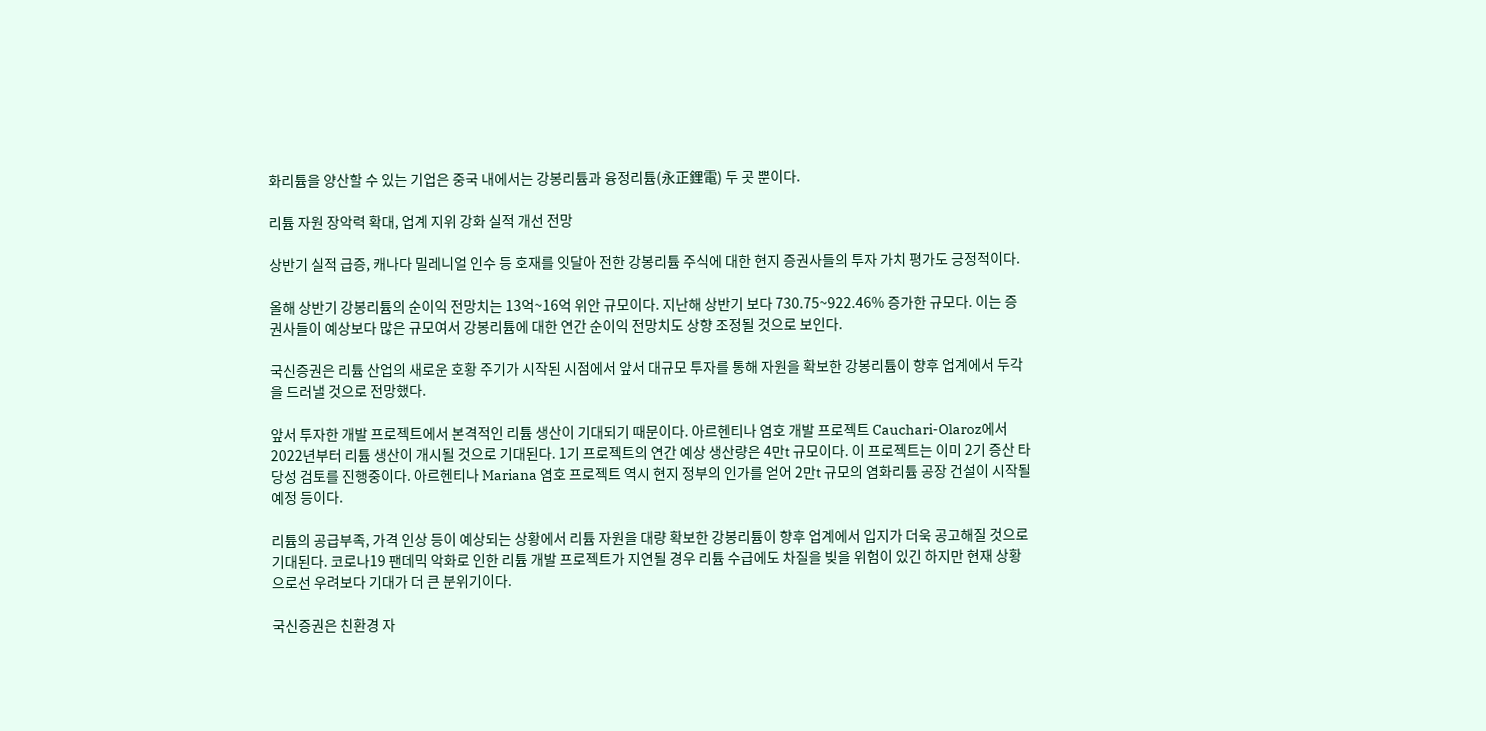화리튬을 양산할 수 있는 기업은 중국 내에서는 강봉리튬과 융정리튬(永正鋰電) 두 곳 뿐이다.

리튬 자원 장악력 확대, 업계 지위 강화 실적 개선 전망

상반기 실적 급증, 캐나다 밀레니얼 인수 등 호재를 잇달아 전한 강봉리튬 주식에 대한 현지 증권사들의 투자 가치 평가도 긍정적이다.

올해 상반기 강봉리튬의 순이익 전망치는 13억~16억 위안 규모이다. 지난해 상반기 보다 730.75~922.46% 증가한 규모다. 이는 증권사들이 예상보다 많은 규모여서 강봉리튬에 대한 연간 순이익 전망치도 상향 조정될 것으로 보인다.

국신증권은 리튬 산업의 새로운 호황 주기가 시작된 시점에서 앞서 대규모 투자를 통해 자원을 확보한 강봉리튬이 향후 업계에서 두각을 드러낼 것으로 전망했다.

앞서 투자한 개발 프로젝트에서 본격적인 리튬 생산이 기대되기 때문이다. 아르헨티나 염호 개발 프로젝트 Cauchari-Olaroz에서 2022년부터 리튬 생산이 개시될 것으로 기대된다. 1기 프로젝트의 연간 예상 생산량은 4만t 규모이다. 이 프로젝트는 이미 2기 증산 타당성 검토를 진행중이다. 아르헨티나 Mariana 염호 프로젝트 역시 현지 정부의 인가를 얻어 2만t 규모의 염화리튬 공장 건설이 시작될 예정 등이다.

리튬의 공급부족, 가격 인상 등이 예상되는 상황에서 리튬 자원을 대량 확보한 강봉리튬이 향후 업계에서 입지가 더욱 공고해질 것으로 기대된다. 코로나19 팬데믹 악화로 인한 리튬 개발 프로젝트가 지연될 경우 리튬 수급에도 차질을 빚을 위험이 있긴 하지만 현재 상황으로선 우려보다 기대가 더 큰 분위기이다.

국신증권은 친환경 자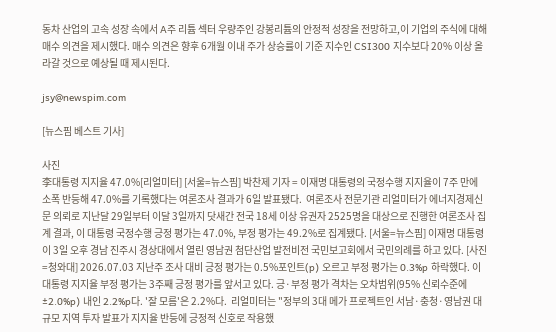동차 산업의 고속 성장 속에서 A주 리튬 섹터 우량주인 강봉리튬의 안정적 성장을 전망하고,이 기업의 주식에 대해 매수 의견을 제시했다. 매수 의견은 향후 6개월 이내 주가 상승률이 기준 지수인 CSI300 지수보다 20% 이상 올라갈 것으로 예상될 때 제시된다.

jsy@newspim.com

[뉴스핌 베스트 기사]

사진
李대통령 지지율 47.0%[리얼미터] [서울=뉴스핌] 박찬제 기자 = 이재명 대통령의 국정수행 지지율이 7주 만에 소폭 반등해 47.0%를 기록했다는 여론조사 결과가 6일 발표됐다.  여론조사 전문기관 리얼미터가 에너지경제신문 의뢰로 지난달 29일부터 이달 3일까지 닷새간 전국 18세 이상 유권자 2525명을 대상으로 진행한 여론조사 집계 결과, 이 대통령 국정수행 긍정 평가는 47.0%, 부정 평가는 49.2%로 집계됐다. [서울=뉴스핌] 이재명 대통령이 3일 오후 경남 진주시 경상대에서 열린 영남권 첨단산업 발전비전 국민보고회에서 국민의례를 하고 있다. [사진=청와대] 2026.07.03 지난주 조사 대비 긍정 평가는 0.5%포인트(p) 오르고 부정 평가는 0.3%p 하락했다. 이 대통령 지지율 부정 평가는 3주째 긍정 평가를 앞서고 있다. 긍·부정 평가 격차는 오차범위(95% 신뢰수준에 ±2.0%p) 내인 2.2%p다. '잘 모름'은 2.2%다.  리얼미터는 "정부의 3대 메가 프로젝트인 서남·충청·영남권 대규모 지역 투자 발표가 지지율 반등에 긍정적 신호로 작용했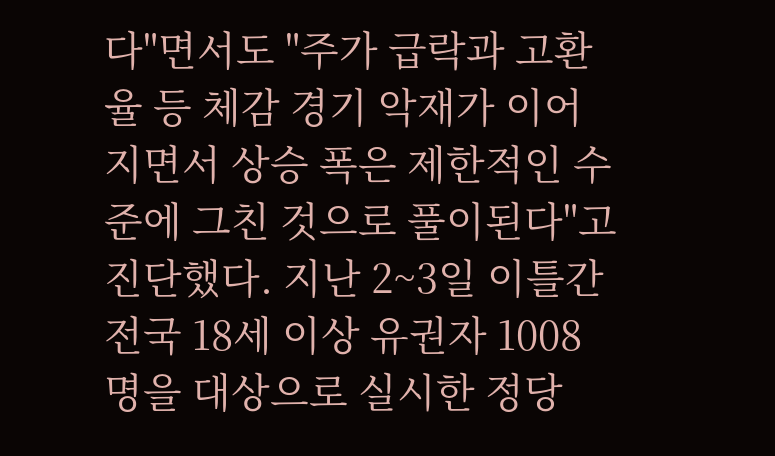다"면서도 "주가 급락과 고환율 등 체감 경기 악재가 이어지면서 상승 폭은 제한적인 수준에 그친 것으로 풀이된다"고 진단했다. 지난 2~3일 이틀간 전국 18세 이상 유권자 1008명을 대상으로 실시한 정당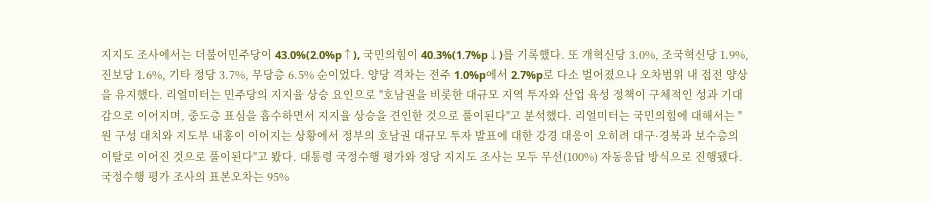지지도 조사에서는 더불어민주당이 43.0%(2.0%p↑), 국민의힘이 40.3%(1.7%p↓)를 기록했다. 또 개혁신당 3.0%, 조국혁신당 1.9%, 진보당 1.6%, 기타 정당 3.7%, 무당층 6.5% 순이었다. 양당 격차는 전주 1.0%p에서 2.7%p로 다소 벌어졌으나 오차범위 내 접전 양상을 유지했다. 리얼미터는 민주당의 지지율 상승 요인으로 "호남권을 비롯한 대규모 지역 투자와 산업 육성 정책이 구체적인 성과 기대감으로 이어지며, 중도층 표심을 흡수하면서 지지율 상승을 견인한 것으로 풀이된다"고 분석했다. 리얼미터는 국민의힘에 대해서는 "원 구성 대치와 지도부 내홍이 이어지는 상황에서 정부의 호남권 대규모 투자 발표에 대한 강경 대응이 오히려 대구·경북과 보수층의 이탈로 이어진 것으로 풀이된다"고 봤다. 대통령 국정수행 평가와 정당 지지도 조사는 모두 무선(100%) 자동응답 방식으로 진행됐다. 국정수행 평가 조사의 표본오차는 95%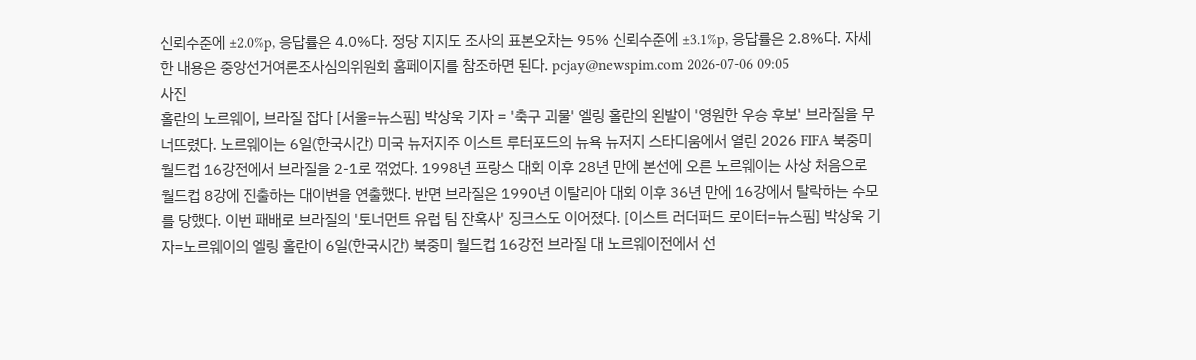신뢰수준에 ±2.0%p, 응답률은 4.0%다. 정당 지지도 조사의 표본오차는 95% 신뢰수준에 ±3.1%p, 응답률은 2.8%다. 자세한 내용은 중앙선거여론조사심의위원회 홈페이지를 참조하면 된다. pcjay@newspim.com 2026-07-06 09:05
사진
홀란의 노르웨이, 브라질 잡다 [서울=뉴스핌] 박상욱 기자 = '축구 괴물' 엘링 홀란의 왼발이 '영원한 우승 후보' 브라질을 무너뜨렸다. 노르웨이는 6일(한국시간) 미국 뉴저지주 이스트 루터포드의 뉴욕 뉴저지 스타디움에서 열린 2026 FIFA 북중미 월드컵 16강전에서 브라질을 2-1로 꺾었다. 1998년 프랑스 대회 이후 28년 만에 본선에 오른 노르웨이는 사상 처음으로 월드컵 8강에 진출하는 대이변을 연출했다. 반면 브라질은 1990년 이탈리아 대회 이후 36년 만에 16강에서 탈락하는 수모를 당했다. 이번 패배로 브라질의 '토너먼트 유럽 팀 잔혹사' 징크스도 이어졌다. [이스트 러더퍼드 로이터=뉴스핌] 박상욱 기자=노르웨이의 엘링 홀란이 6일(한국시간) 북중미 월드컵 16강전 브라질 대 노르웨이전에서 선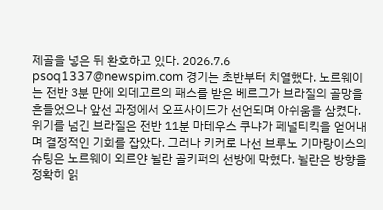제골을 넣은 뒤 환호하고 있다. 2026.7.6 psoq1337@newspim.com 경기는 초반부터 치열했다. 노르웨이는 전반 3분 만에 외데고르의 패스를 받은 베르그가 브라질의 골망을 흔들었으나 앞선 과정에서 오프사이드가 선언되며 아쉬움을 삼켰다. 위기를 넘긴 브라질은 전반 11분 마테우스 쿠냐가 페널티킥을 얻어내며 결정적인 기회를 잡았다. 그러나 키커로 나선 브루노 기마랑이스의 슈팅은 노르웨이 외르얀 뉠란 골키퍼의 선방에 막혔다. 뉠란은 방향을 정확히 읽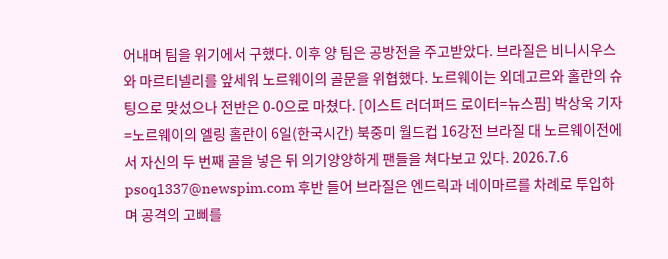어내며 팀을 위기에서 구했다. 이후 양 팀은 공방전을 주고받았다. 브라질은 비니시우스와 마르티넬리를 앞세워 노르웨이의 골문을 위협했다. 노르웨이는 외데고르와 홀란의 슈팅으로 맞섰으나 전반은 0-0으로 마쳤다. [이스트 러더퍼드 로이터=뉴스핌] 박상욱 기자=노르웨이의 엘링 홀란이 6일(한국시간) 북중미 월드컵 16강전 브라질 대 노르웨이전에서 자신의 두 번째 골을 넣은 뒤 의기양양하게 팬들을 쳐다보고 있다. 2026.7.6 psoq1337@newspim.com 후반 들어 브라질은 엔드릭과 네이마르를 차례로 투입하며 공격의 고삐를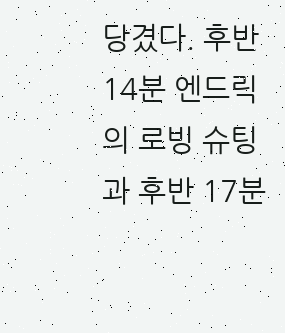당겼다. 후반 14분 엔드릭의 로빙 슈팅과 후반 17분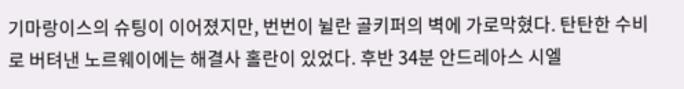기마랑이스의 슈팅이 이어졌지만, 번번이 뉠란 골키퍼의 벽에 가로막혔다. 탄탄한 수비로 버텨낸 노르웨이에는 해결사 홀란이 있었다. 후반 34분 안드레아스 시엘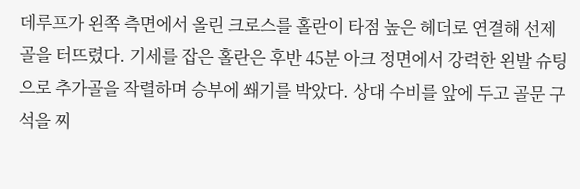데루프가 왼쪽 측면에서 올린 크로스를 홀란이 타점 높은 헤더로 연결해 선제골을 터뜨렸다. 기세를 잡은 홀란은 후반 45분 아크 정면에서 강력한 왼발 슈팅으로 추가골을 작렬하며 승부에 쐐기를 박았다. 상대 수비를 앞에 두고 골문 구석을 찌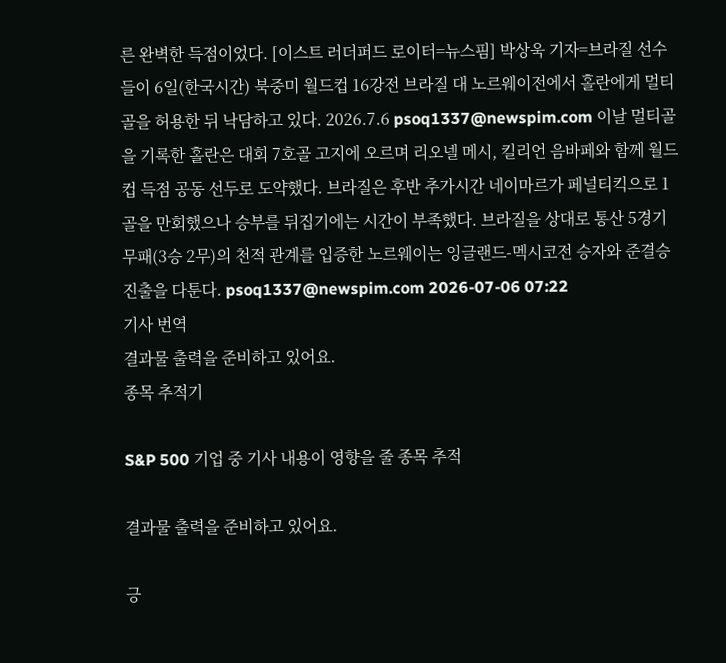른 완벽한 득점이었다. [이스트 러더퍼드 로이터=뉴스핌] 박상욱 기자=브라질 선수들이 6일(한국시간) 북중미 월드컵 16강전 브라질 대 노르웨이전에서 홀란에게 멀티골을 허용한 뒤 낙담하고 있다. 2026.7.6 psoq1337@newspim.com 이날 멀티골을 기록한 홀란은 대회 7호골 고지에 오르며 리오넬 메시, 킬리언 음바페와 함께 월드컵 득점 공동 선두로 도약했다. 브라질은 후반 추가시간 네이마르가 페널티킥으로 1골을 만회했으나 승부를 뒤집기에는 시간이 부족했다. 브라질을 상대로 통산 5경기 무패(3승 2무)의 천적 관계를 입증한 노르웨이는 잉글랜드-멕시코전 승자와 준결승 진출을 다툰다. psoq1337@newspim.com 2026-07-06 07:22
기사 번역
결과물 출력을 준비하고 있어요.
종목 추적기

S&P 500 기업 중 기사 내용이 영향을 줄 종목 추적

결과물 출력을 준비하고 있어요.

긍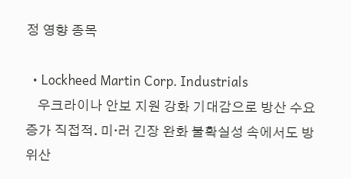정 영향 종목

  • Lockheed Martin Corp. Industrials
    우크라이나 안보 지원 강화 기대감으로 방산 수요 증가 직접적. 미·러 긴장 완화 불확실성 속에서도 방위산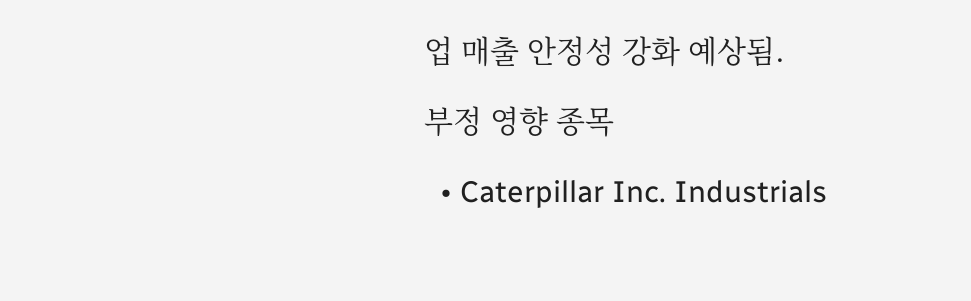업 매출 안정성 강화 예상됨.

부정 영향 종목

  • Caterpillar Inc. Industrials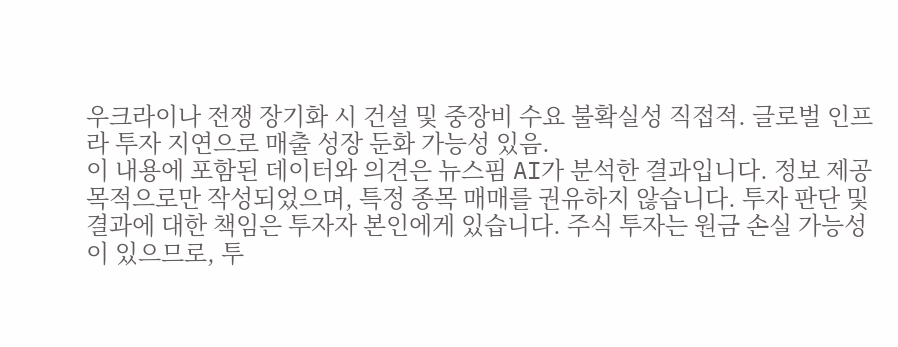우크라이나 전쟁 장기화 시 건설 및 중장비 수요 불확실성 직접적. 글로벌 인프라 투자 지연으로 매출 성장 둔화 가능성 있음.
이 내용에 포함된 데이터와 의견은 뉴스핌 AI가 분석한 결과입니다. 정보 제공 목적으로만 작성되었으며, 특정 종목 매매를 권유하지 않습니다. 투자 판단 및 결과에 대한 책임은 투자자 본인에게 있습니다. 주식 투자는 원금 손실 가능성이 있으므로, 투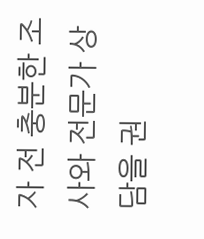자 전 충분한 조사와 전문가 상담을 권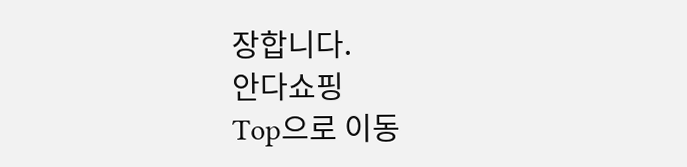장합니다.
안다쇼핑
Top으로 이동